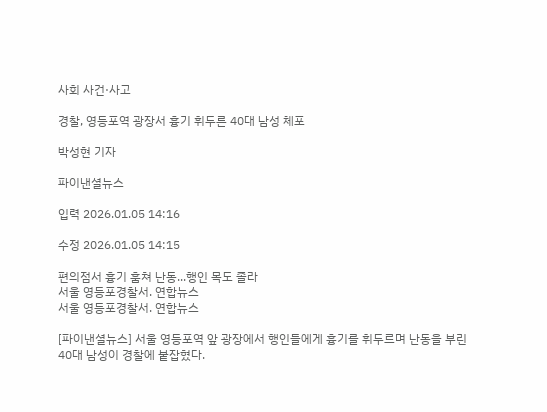사회 사건·사고

경찰, 영등포역 광장서 흉기 휘두른 40대 남성 체포

박성현 기자

파이낸셜뉴스

입력 2026.01.05 14:16

수정 2026.01.05 14:15

편의점서 흉기 훔쳐 난동...행인 목도 졸라
서울 영등포경찰서. 연합뉴스
서울 영등포경찰서. 연합뉴스

[파이낸셜뉴스] 서울 영등포역 앞 광장에서 행인들에게 흉기를 휘두르며 난동을 부린 40대 남성이 경찰에 붙잡혔다.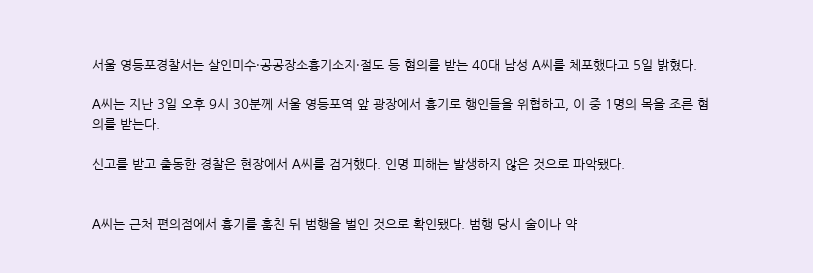서울 영등포경찰서는 살인미수·공공장소흉기소지·절도 등 혐의를 받는 40대 남성 A씨를 체포했다고 5일 밝혔다.

A씨는 지난 3일 오후 9시 30분께 서울 영등포역 앞 광장에서 흉기로 행인들을 위협하고, 이 중 1명의 목을 조른 혐의를 받는다.

신고를 받고 출동한 경찰은 현장에서 A씨를 검거했다. 인명 피해는 발생하지 않은 것으로 파악됐다.


A씨는 근처 편의점에서 흉기를 훔친 뒤 범행을 벌인 것으로 확인됐다. 범행 당시 술이나 약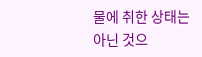물에 취한 상태는 아닌 것으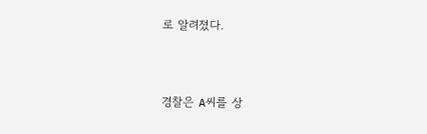로 알려졌다.


경찰은 A씨를 상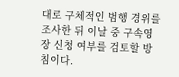대로 구체적인 범행 경위를 조사한 뒤 이날 중 구속영장 신청 여부를 검토할 방침이다.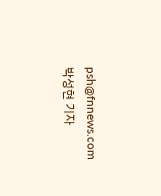psh@fnnews.com 박성현 기자